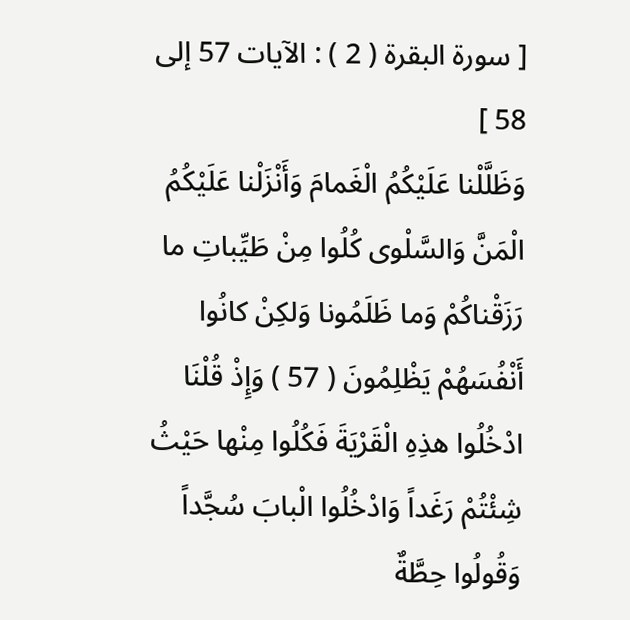[ سورة البقرة ( 2 ) : الآيات 57 إلى 58 ]
وَظَلَّلْنا عَلَيْكُمُ الْغَمامَ وَأَنْزَلْنا عَلَيْكُمُ الْمَنَّ وَالسَّلْوى كُلُوا مِنْ طَيِّباتِ ما رَزَقْناكُمْ وَما ظَلَمُونا وَلكِنْ كانُوا أَنْفُسَهُمْ يَظْلِمُونَ ( 57 ) وَإِذْ قُلْنَا ادْخُلُوا هذِهِ الْقَرْيَةَ فَكُلُوا مِنْها حَيْثُ شِئْتُمْ رَغَداً وَادْخُلُوا الْبابَ سُجَّداً وَقُولُوا حِطَّةٌ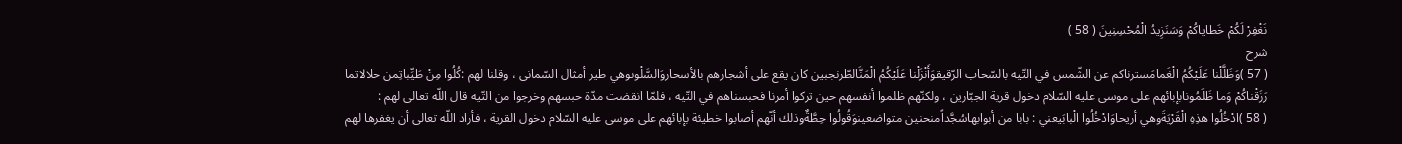نَغْفِرْ لَكُمْ خَطاياكُمْ وَسَنَزِيدُ الْمُحْسِنِينَ ( 58 )
شرح
( 57 )وَظَلَّلْنا عَلَيْكُمُ الْغَمامَسترناكم عن الشّمس في التّيه بالسّحاب الرّقيقوَأَنْزَلْنا عَلَيْكُمُ الْمَنَّالطّرنجبين كان يقع على أشجارهم بالأسحاروَالسَّلْوىوهي طير أمثال السّمانى ، وقلنا لهم :كُلُوا مِنْ طَيِّباتِمن حلالاتما رَزَقْناكُمْ وَما ظَلَمُونابإبائهم على موسى عليه السّلام دخول قرية الجبّارين ، ولكنّهم ظلموا أنفسهم حين تركوا أمرنا فحبسناهم في التّيه ، فلمّا انقضت مدّة حبسهم وخرجوا من التّيه قال اللّه تعالى لهم :
( 58 )ادْخُلُوا هذِهِ الْقَرْيَةَوهي أريحاوَادْخُلُوا الْبابَيعني : بابا من أبوابهاسُجَّداًمنحنين متواضعينوَقُولُوا حِطَّةٌوذلك أنّهم أصابوا خطيئة بإبائهم على موسى عليه السّلام دخول القرية ، فأراد اللّه تعالى أن يغفرها لهم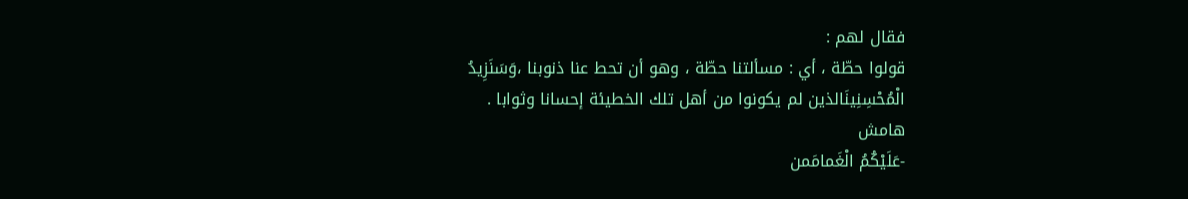فقال لهم :
قولوا حطّة ، أي : مسألتنا حطّة ، وهو أن تحط عنا ذنوبنا ،وَسَنَزِيدُ الْمُحْسِنِينَالذين لم يكونوا من أهل تلك الخطيئة إحسانا وثوابا .
هامش
-عَلَيْكُمُ الْغَمامَمن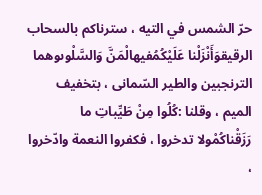حرّ الشمس في التيه ، سترناكم بالسحاب الرقيقوَأَنْزَلْنا عَلَيْكُمُفيهالْمَنَّ وَالسَّلْوىوهما الترنجبين والطير السّمانى ، بتخفيف الميم ، وقلنا :كُلُوا مِنْ طَيِّباتِ ما رَزَقْناكُمْولا تدخروا ، فكفروا النعمة وادّخروا ،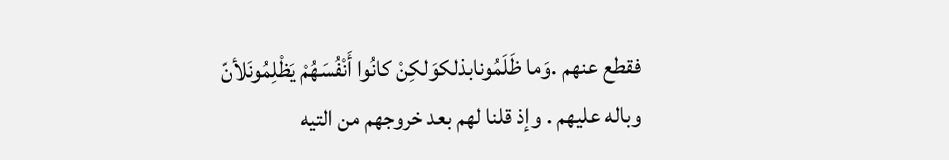فقطع عنهم .وَما ظَلَمُونابذلكوَلكِنْ كانُوا أَنْفُسَهُمْ يَظْلِمُونَلأنّ وباله عليهم . وإذ قلنا لهم بعد خروجهم من التيه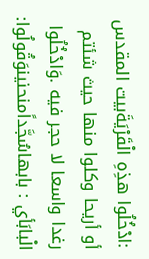:ادْخُلُوا هذِهِ الْقَرْيَةَبيت المقدس أو أريحا وكلوا منها حيث شئتم رغدا واسعا لا حجر فيه .وَادْخُلُوا الْبابَأي : بابهاسُجَّداًمنحنينوَقُولُوا: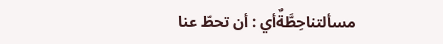مسألتناحِطَّةٌأي : أن تحطّ عنا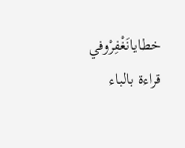خطايانَغْفِرْوفي قراءة بالباء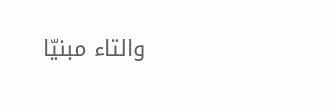والتاء مبنيّا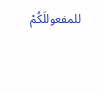للمفعوللَكُمْ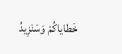خَطاياكُمْ وَسَنَزِيدُ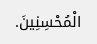الْمُحْسِنِينَ.